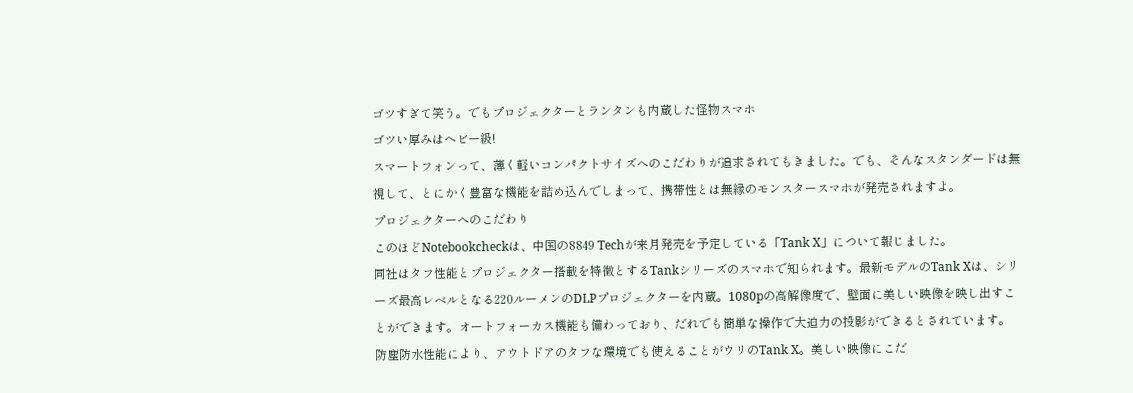ゴツすぎて笑う。でもプロジェクターとランタンも内蔵した怪物スマホ
ゴツい厚みはヘビー級!
スマートフォンって、薄く軽いコンパクトサイズへのこだわりが追求されてもきました。でも、そんなスタンダードは無視して、とにかく豊富な機能を詰め込んでしまって、携帯性とは無縁のモンスタースマホが発売されますよ。
プロジェクターへのこだわり
このほどNotebookcheckは、中国の8849 Techが来月発売を予定している「Tank X」について報じました。
同社はタフ性能とプロジェクター搭載を特徴とするTankシリーズのスマホで知られます。最新モデルのTank Xは、シリーズ最高レベルとなる220ルーメンのDLPプロジェクターを内蔵。1080pの高解像度で、壁面に美しい映像を映し出すことができます。オートフォーカス機能も備わっており、だれでも簡単な操作で大迫力の投影ができるとされています。
防塵防水性能により、アウトドアのタフな環境でも使えることがウリのTank X。美しい映像にこだ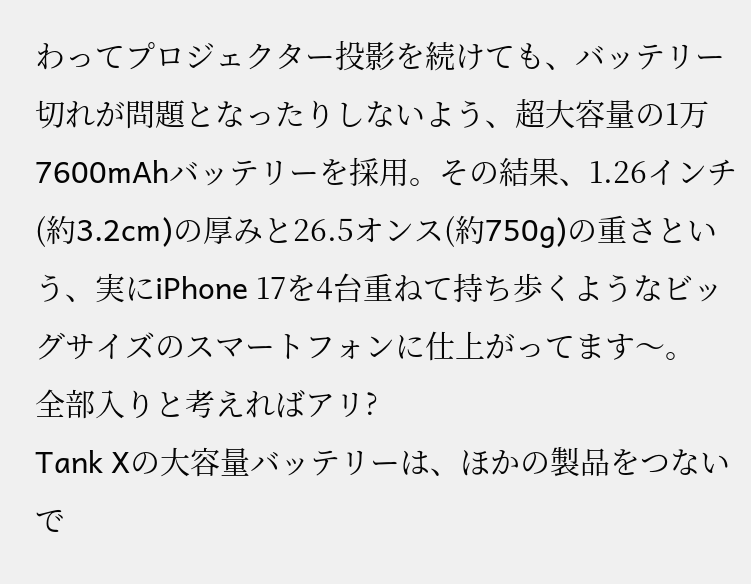わってプロジェクター投影を続けても、バッテリー切れが問題となったりしないよう、超大容量の1万7600mAhバッテリーを採用。その結果、1.26インチ(約3.2cm)の厚みと26.5オンス(約750g)の重さという、実にiPhone 17を4台重ねて持ち歩くようなビッグサイズのスマートフォンに仕上がってます〜。
全部入りと考えればアリ?
Tank Xの大容量バッテリーは、ほかの製品をつないで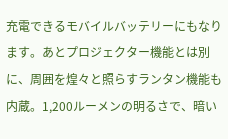充電できるモバイルバッテリーにもなります。あとプロジェクター機能とは別に、周囲を煌々と照らすランタン機能も内蔵。1,200ルーメンの明るさで、暗い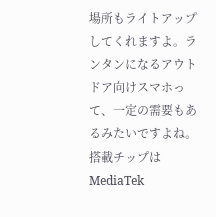場所もライトアップしてくれますよ。ランタンになるアウトドア向けスマホって、一定の需要もあるみたいですよね。
搭載チップはMediaTek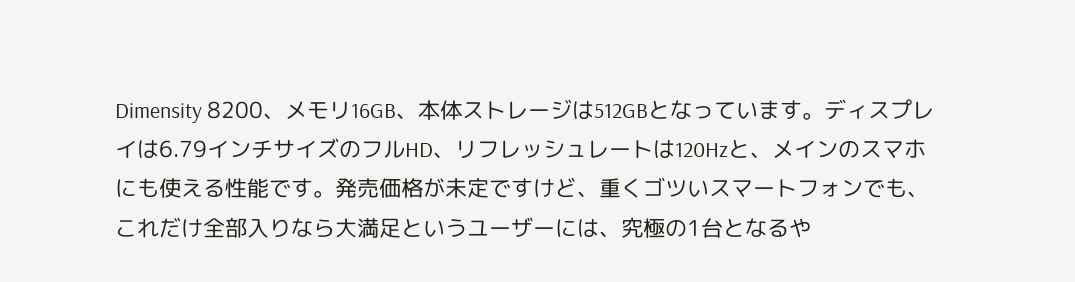Dimensity 8200、メモリ16GB、本体ストレージは512GBとなっています。ディスプレイは6.79インチサイズのフルHD、リフレッシュレートは120Hzと、メインのスマホにも使える性能です。発売価格が未定ですけど、重くゴツいスマートフォンでも、これだけ全部入りなら大満足というユーザーには、究極の1台となるや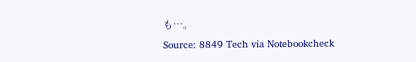も…。
Source: 8849 Tech via Notebookcheck